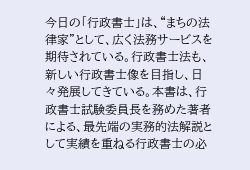今日の「行政書士」は、“まちの法律家”として、広く法務サービスを期待されている。行政書士法も、新しい行政書士像を目指し、日々発展してきている。本書は、行政書士試験委員長を務めた著者による、最先端の実務的法解説として実績を重ねる行政書士の必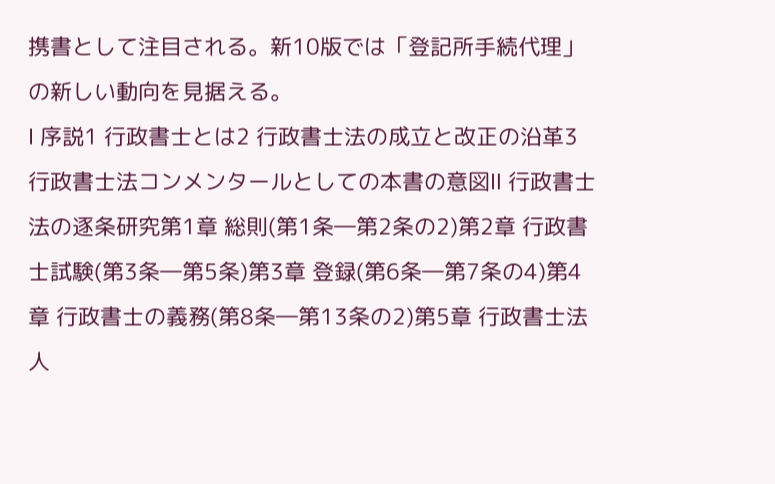携書として注目される。新10版では「登記所手続代理」の新しい動向を見据える。
Ⅰ 序説1 行政書士とは2 行政書士法の成立と改正の沿革3 行政書士法コンメンタールとしての本書の意図Ⅱ 行政書士法の逐条研究第1章 総則(第1条―第2条の2)第2章 行政書士試験(第3条―第5条)第3章 登録(第6条―第7条の4)第4章 行政書士の義務(第8条―第13条の2)第5章 行政書士法人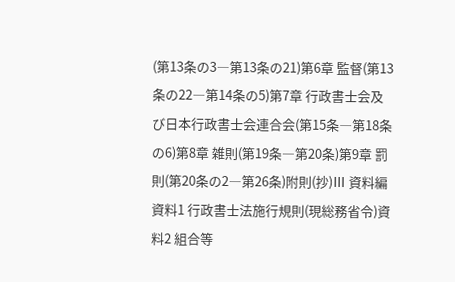(第13条の3―第13条の21)第6章 監督(第13条の22―第14条の5)第7章 行政書士会及び日本行政書士会連合会(第15条―第18条の6)第8章 雑則(第19条―第20条)第9章 罰則(第20条の2―第26条)附則(抄)Ⅲ 資料編資料1 行政書士法施行規則(現総務省令)資料2 組合等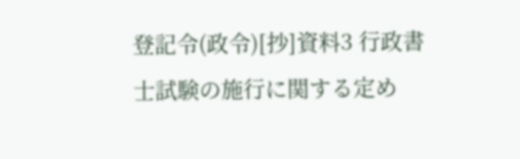登記令(政令)[抄]資料3 行政書士試験の施行に関する定め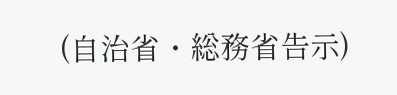(自治省・総務省告示)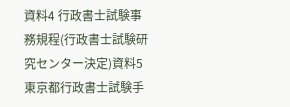資料4 行政書士試験事務規程(行政書士試験研究センター決定)資料5 東京都行政書士試験手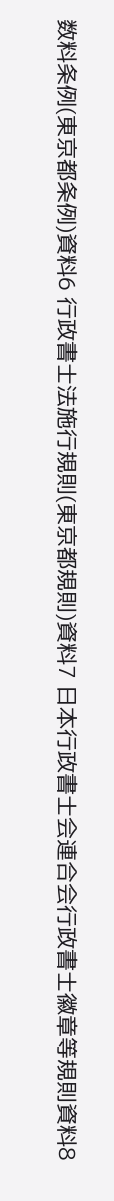数料条例(東京都条例)資料6 行政書士法施行規則(東京都規則)資料7 日本行政書士会連合会行政書士徽章等規則資料8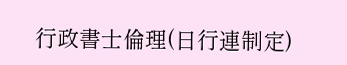行政書士倫理(日行連制定)